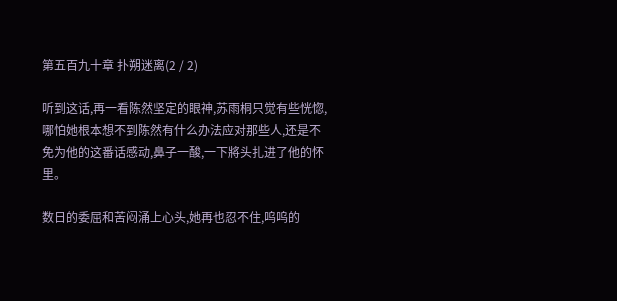第五百九十章 扑朔迷离(2 / 2)

听到这话,再一看陈然坚定的眼神,苏雨桐只觉有些恍惚,哪怕她根本想不到陈然有什么办法应对那些人,还是不免为他的这番话感动,鼻子一酸,一下將头扎进了他的怀里。

数日的委屈和苦闷涌上心头,她再也忍不住,呜呜的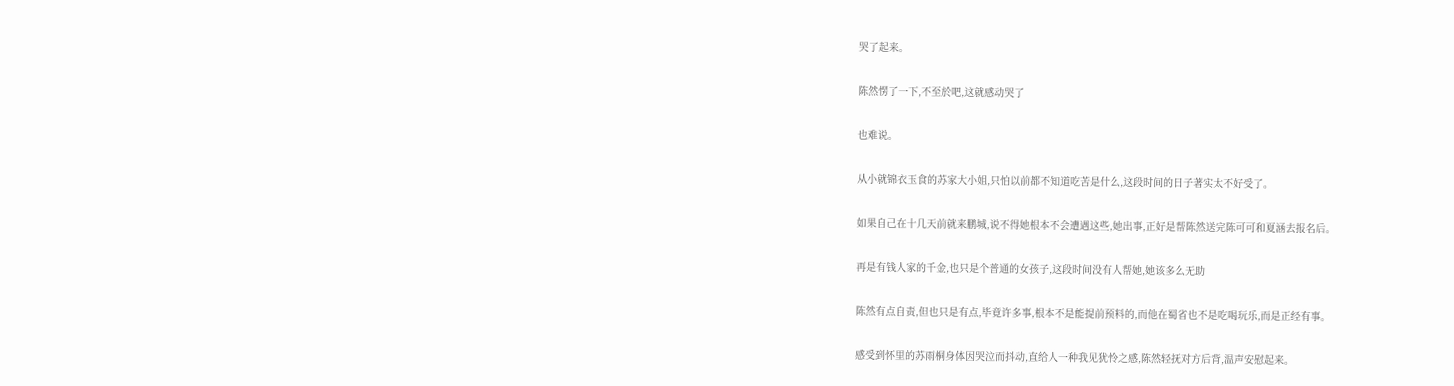哭了起来。

陈然愣了一下,不至於吧,这就感动哭了

也难说。

从小就锦衣玉食的苏家大小姐,只怕以前都不知道吃苦是什么,这段时间的日子著实太不好受了。

如果自己在十几天前就来鹏城,说不得她根本不会遭遇这些,她出事,正好是帮陈然送完陈可可和夏涵去报名后。

再是有钱人家的千金,也只是个普通的女孩子,这段时间没有人帮她,她该多么无助

陈然有点自责,但也只是有点,毕竟许多事,根本不是能提前预料的,而他在蜀省也不是吃喝玩乐,而是正经有事。

感受到怀里的苏雨桐身体因哭泣而抖动,直给人一种我见犹怜之感,陈然轻抚对方后背,温声安慰起来。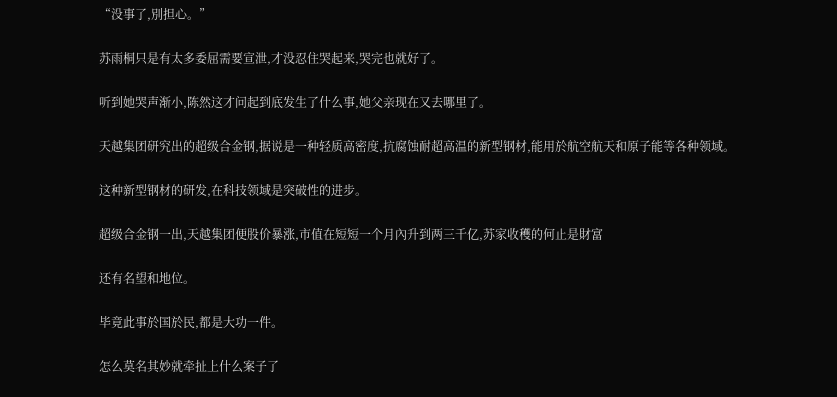“没事了,別担心。”

苏雨桐只是有太多委屈需要宣泄,才没忍住哭起来,哭完也就好了。

听到她哭声渐小,陈然这才问起到底发生了什么事,她父亲现在又去哪里了。

天越集团研究出的超级合金钢,据说是一种轻质高密度,抗腐蚀耐超高温的新型钢材,能用於航空航天和原子能等各种领域。

这种新型钢材的研发,在科技领域是突破性的进步。

超级合金钢一出,天越集团便股价暴涨,市值在短短一个月內升到两三千亿,苏家收穫的何止是財富

还有名望和地位。

毕竟此事於国於民,都是大功一件。

怎么莫名其妙就牵扯上什么案子了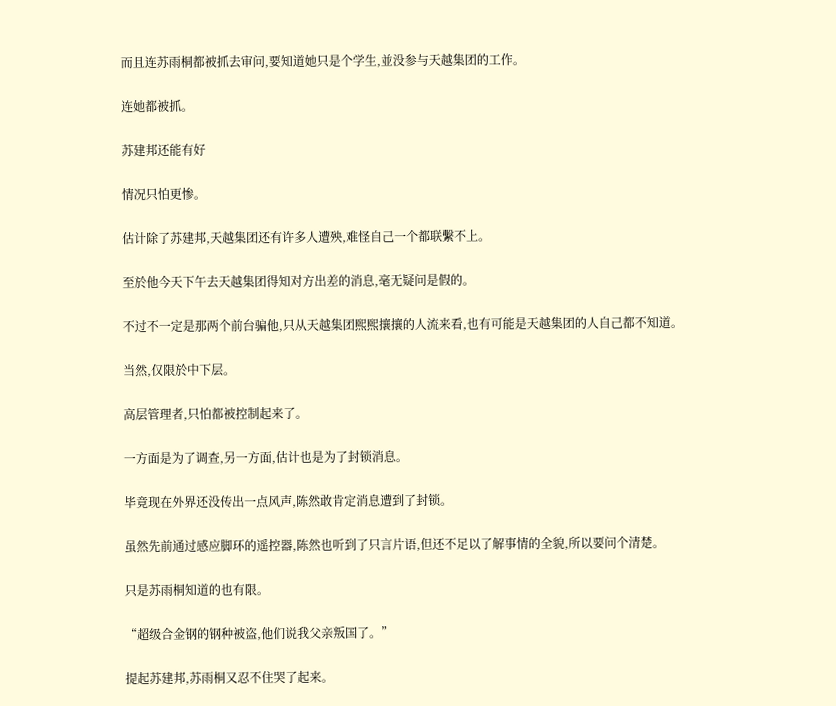而且连苏雨桐都被抓去审问,要知道她只是个学生,並没参与天越集团的工作。

连她都被抓。

苏建邦还能有好

情况只怕更惨。

估计除了苏建邦,天越集团还有许多人遭殃,难怪自己一个都联繫不上。

至於他今天下午去天越集团得知对方出差的消息,毫无疑问是假的。

不过不一定是那两个前台骗他,只从天越集团熙熙攘攘的人流来看,也有可能是天越集团的人自己都不知道。

当然,仅限於中下层。

高层管理者,只怕都被控制起来了。

一方面是为了调查,另一方面,估计也是为了封锁消息。

毕竟现在外界还没传出一点风声,陈然敢肯定消息遭到了封锁。

虽然先前通过感应脚环的遥控器,陈然也听到了只言片语,但还不足以了解事情的全貌,所以要问个清楚。

只是苏雨桐知道的也有限。

“超级合金钢的钢种被盗,他们说我父亲叛国了。”

提起苏建邦,苏雨桐又忍不住哭了起来。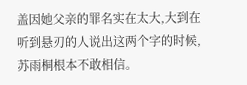盖因她父亲的罪名实在太大,大到在听到悬刃的人说出这两个字的时候,苏雨桐根本不敢相信。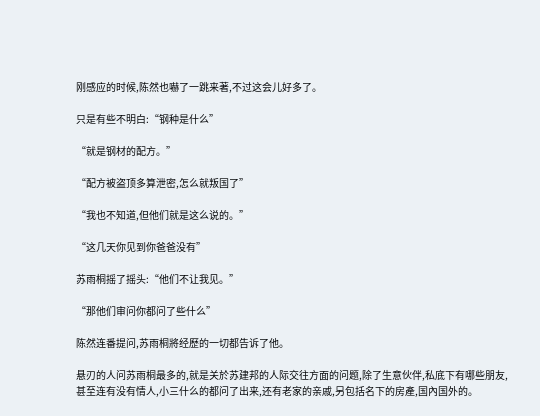刚感应的时候,陈然也嚇了一跳来著,不过这会儿好多了。

只是有些不明白:“钢种是什么”

“就是钢材的配方。”

“配方被盗顶多算泄密,怎么就叛国了”

“我也不知道,但他们就是这么说的。”

“这几天你见到你爸爸没有”

苏雨桐摇了摇头:“他们不让我见。”

“那他们审问你都问了些什么”

陈然连番提问,苏雨桐將经歷的一切都告诉了他。

悬刃的人问苏雨桐最多的,就是关於苏建邦的人际交往方面的问题,除了生意伙伴,私底下有哪些朋友,甚至连有没有情人,小三什么的都问了出来,还有老家的亲戚,另包括名下的房產,国內国外的。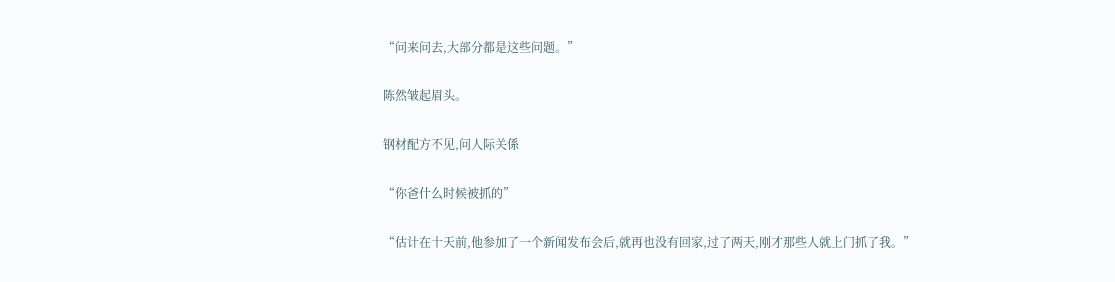“问来问去,大部分都是这些问题。”

陈然皱起眉头。

钢材配方不见,问人际关係

“你爸什么时候被抓的”

“估计在十天前,他参加了一个新闻发布会后,就再也没有回家,过了两天,刚才那些人就上门抓了我。”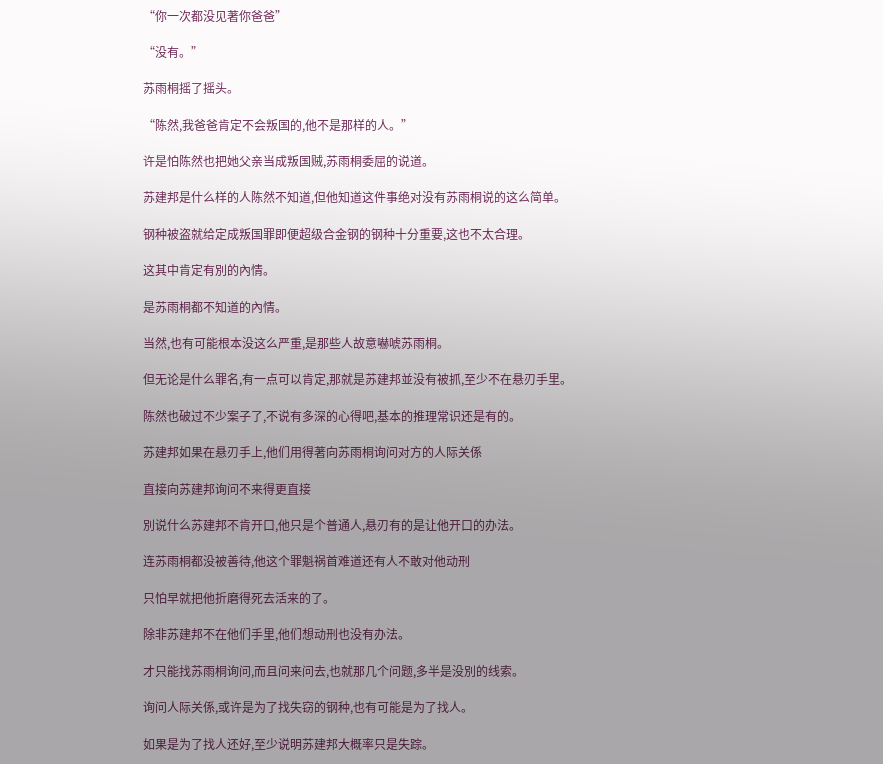“你一次都没见著你爸爸”

“没有。”

苏雨桐摇了摇头。

“陈然,我爸爸肯定不会叛国的,他不是那样的人。”

许是怕陈然也把她父亲当成叛国贼,苏雨桐委屈的说道。

苏建邦是什么样的人陈然不知道,但他知道这件事绝对没有苏雨桐说的这么简单。

钢种被盗就给定成叛国罪即便超级合金钢的钢种十分重要,这也不太合理。

这其中肯定有別的內情。

是苏雨桐都不知道的內情。

当然,也有可能根本没这么严重,是那些人故意嚇唬苏雨桐。

但无论是什么罪名,有一点可以肯定,那就是苏建邦並没有被抓,至少不在悬刃手里。

陈然也破过不少案子了,不说有多深的心得吧,基本的推理常识还是有的。

苏建邦如果在悬刃手上,他们用得著向苏雨桐询问对方的人际关係

直接向苏建邦询问不来得更直接

別说什么苏建邦不肯开口,他只是个普通人,悬刃有的是让他开口的办法。

连苏雨桐都没被善待,他这个罪魁祸首难道还有人不敢对他动刑

只怕早就把他折磨得死去活来的了。

除非苏建邦不在他们手里,他们想动刑也没有办法。

才只能找苏雨桐询问,而且问来问去,也就那几个问题,多半是没別的线索。

询问人际关係,或许是为了找失窃的钢种,也有可能是为了找人。

如果是为了找人还好,至少说明苏建邦大概率只是失踪。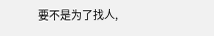要不是为了找人,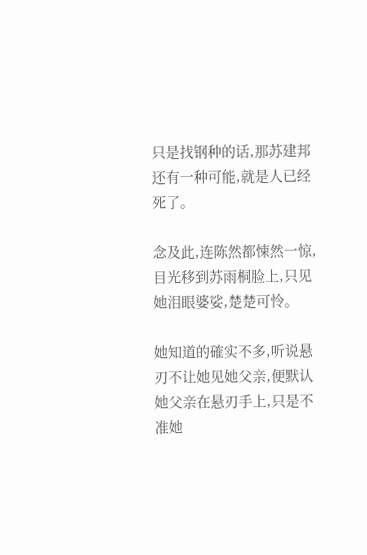只是找钢种的话,那苏建邦还有一种可能,就是人已经死了。

念及此,连陈然都悚然一惊,目光移到苏雨桐脸上,只见她泪眼婆娑,楚楚可怜。

她知道的確实不多,听说悬刃不让她见她父亲,便默认她父亲在悬刃手上,只是不准她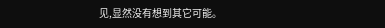见,显然没有想到其它可能。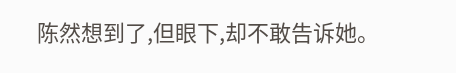陈然想到了,但眼下,却不敢告诉她。